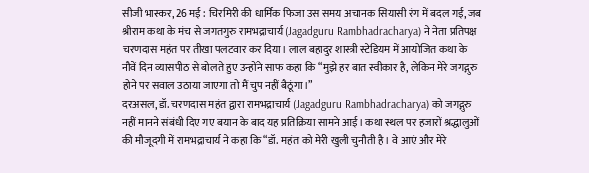सीजी भास्कर, 26 मई : चिरमिरी की धार्मिक फिजा उस समय अचानक सियासी रंग में बदल गई, जब श्रीराम कथा के मंच से जगतगुरु रामभद्राचार्य (Jagadguru Rambhadracharya) ने नेता प्रतिपक्ष चरणदास महंत पर तीखा पलटवार कर दिया। लाल बहादुर शास्त्री स्टेडियम में आयोजित कथा के नौवें दिन व्यासपीठ से बोलते हुए उन्होंने साफ कहा कि “मुझे हर बात स्वीकार है, लेकिन मेरे जगद्गुरु होने पर सवाल उठाया जाएगा तो मैं चुप नहीं बैठूंगा।”
दरअसल, डॉ. चरणदास महंत द्वारा रामभद्राचार्य (Jagadguru Rambhadracharya) को जगद्गुरु नहीं मानने संबंधी दिए गए बयान के बाद यह प्रतिक्रिया सामने आई। कथा स्थल पर हजारों श्रद्धालुओं की मौजूदगी में रामभद्राचार्य ने कहा कि “डॉ. महंत को मेरी खुली चुनौती है। वे आएं और मेरे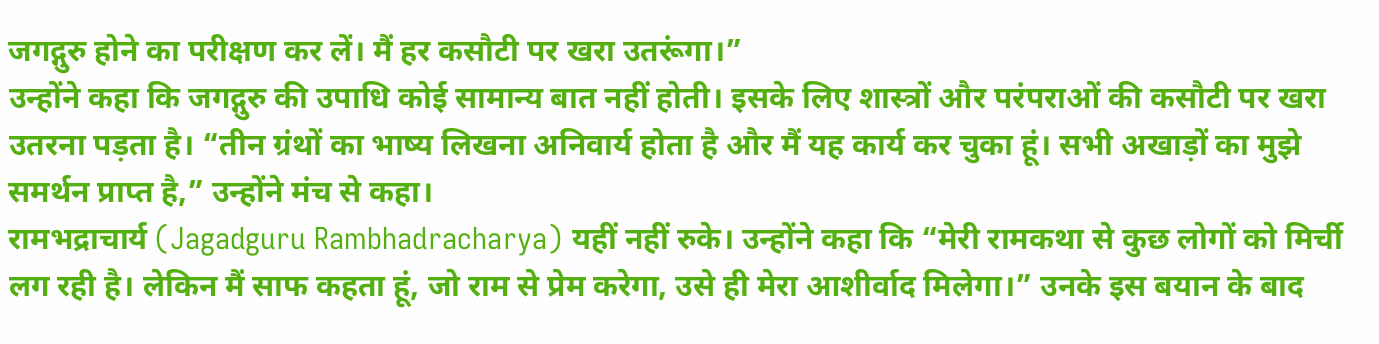जगद्गुरु होने का परीक्षण कर लें। मैं हर कसौटी पर खरा उतरूंगा।”
उन्होंने कहा कि जगद्गुरु की उपाधि कोई सामान्य बात नहीं होती। इसके लिए शास्त्रों और परंपराओं की कसौटी पर खरा उतरना पड़ता है। “तीन ग्रंथों का भाष्य लिखना अनिवार्य होता है और मैं यह कार्य कर चुका हूं। सभी अखाड़ों का मुझे समर्थन प्राप्त है,” उन्होंने मंच से कहा।
रामभद्राचार्य (Jagadguru Rambhadracharya) यहीं नहीं रुके। उन्होंने कहा कि “मेरी रामकथा से कुछ लोगों को मिर्ची लग रही है। लेकिन मैं साफ कहता हूं, जो राम से प्रेम करेगा, उसे ही मेरा आशीर्वाद मिलेगा।” उनके इस बयान के बाद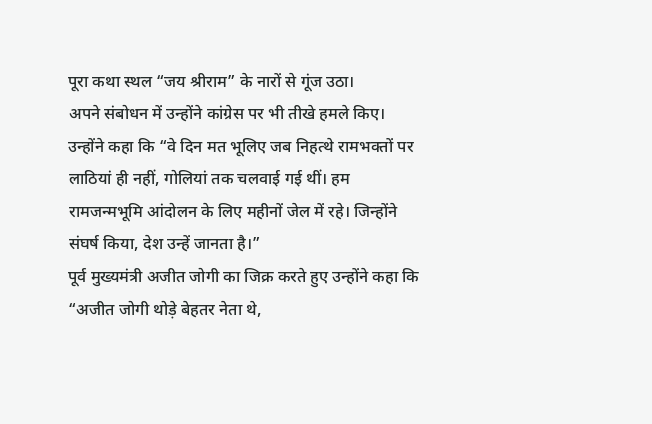पूरा कथा स्थल “जय श्रीराम” के नारों से गूंज उठा।
अपने संबोधन में उन्होंने कांग्रेस पर भी तीखे हमले किए। उन्होंने कहा कि “वे दिन मत भूलिए जब निहत्थे रामभक्तों पर लाठियां ही नहीं, गोलियां तक चलवाई गई थीं। हम रामजन्मभूमि आंदोलन के लिए महीनों जेल में रहे। जिन्होंने संघर्ष किया, देश उन्हें जानता है।”
पूर्व मुख्यमंत्री अजीत जोगी का जिक्र करते हुए उन्होंने कहा कि “अजीत जोगी थोड़े बेहतर नेता थे,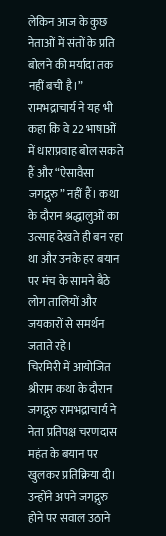लेकिन आज के कुछ नेताओं में संतों के प्रति बोलने की मर्यादा तक नहीं बची है।”
रामभद्राचार्य ने यह भी कहा कि वे 22 भाषाओं में धाराप्रवाह बोल सकते हैं और “ऐसावैसा जगद्गुरु” नहीं हैं। कथा के दौरान श्रद्धालुओं का उत्साह देखते ही बन रहा था और उनके हर बयान पर मंच के सामने बैठे लोग तालियों और जयकारों से समर्थन जताते रहे।
चिरमिरी में आयोजित श्रीराम कथा के दौरान जगद्गुरु रामभद्राचार्य ने नेता प्रतिपक्ष चरणदास महंत के बयान पर खुलकर प्रतिक्रिया दी। उन्होंने अपने जगद्गुरु होने पर सवाल उठाने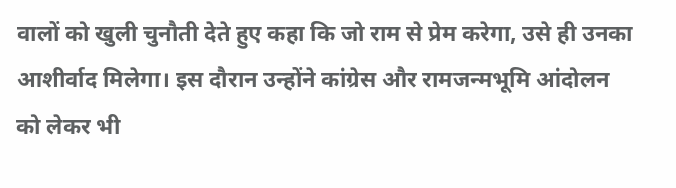वालों को खुली चुनौती देते हुए कहा कि जो राम से प्रेम करेगा, उसे ही उनका आशीर्वाद मिलेगा। इस दौरान उन्होंने कांग्रेस और रामजन्मभूमि आंदोलन को लेकर भी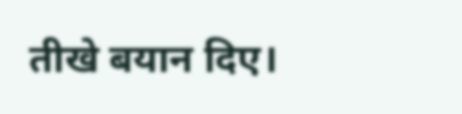तीखे बयान दिए।